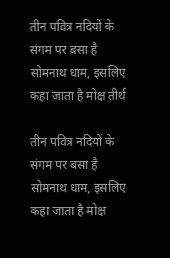तीन पवित्र नदियों के संगम पर बसा है सोमनाथ धाम, इसलिए कहा जाता है मोक्ष तीर्थ

तीन पवित्र नदियों के संगम पर बसा है सोमनाथ धाम, इसलिए कहा जाता है मोक्ष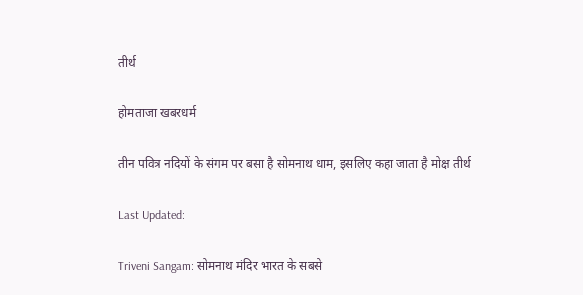तीर्थ

होमताजा खबरधर्म

तीन पवित्र नदियों के संगम पर बसा है सोमनाथ धाम, इसलिए कहा जाता है मोक्ष तीर्थ

Last Updated:

Triveni Sangam: सोमनाथ मंदिर भारत के सबसे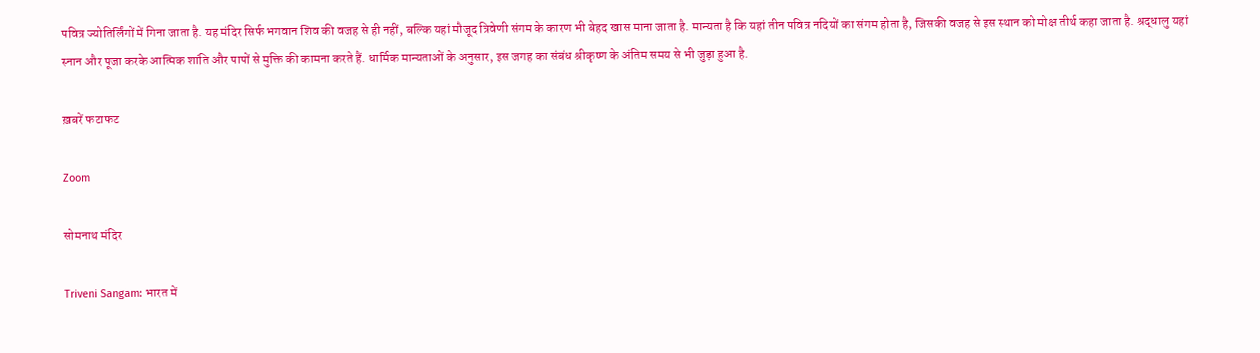पवित्र ज्योतिर्लिंगों में गिना जाता है. यह मंदिर सिर्फ भगवान शिव की वजह से ही नहीं, बल्कि यहां मौजूद त्रिवेणी संगम के कारण भी बेहद खास माना जाता है. मान्यता है कि यहां तीन पवित्र नदियों का संगम होता है, जिसकी वजह से इस स्थान को मोक्ष तीर्थ कहा जाता है. श्रद्धालु यहां स्नान और पूजा करके आत्मिक शांति और पापों से मुक्ति की कामना करते हैं. धार्मिक मान्यताओं के अनुसार, इस जगह का संबंध श्रीकृष्ण के अंतिम समय से भी जुड़ा हुआ है.

ख़बरें फटाफट

Zoom

सोमनाथ मंदिर

Triveni Sangam: भारत में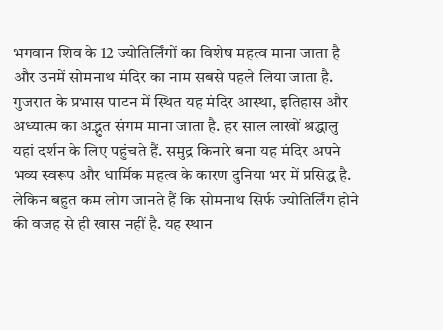भगवान शिव के 12 ज्योतिर्लिंगों का विशेष महत्व माना जाता है और उनमें सोमनाथ मंदिर का नाम सबसे पहले लिया जाता है. गुजरात के प्रभास पाटन में स्थित यह मंदिर आस्था, इतिहास और अध्यात्म का अद्भुत संगम माना जाता है. हर साल लाखों श्रद्धालु यहां दर्शन के लिए पहुंचते हैं. समुद्र किनारे बना यह मंदिर अपने भव्य स्वरूप और धार्मिक महत्व के कारण दुनिया भर में प्रसिद्ध है. लेकिन बहुत कम लोग जानते हैं कि सोमनाथ सिर्फ ज्योतिर्लिंग होने की वजह से ही खास नहीं है. यह स्थान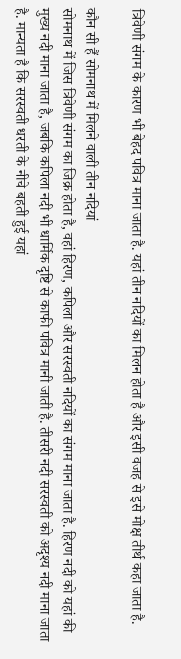त्रिवेणी संगम के कारण भी बेहद पवित्र माना जाता है. यहां तीन नदियों का मिलन होता है और इसी वजह से इसे मोक्ष तीर्थ कहा जाता है.

कौन सी हैं सोमनाथ में मिलने वाली तीन नदियां
सोमनाथ में जिस त्रिवेणी संगम का जिक्र होता है, वहां हिरण, कपिला और सरस्वती नदियों का संगम माना जाता है. हिरण नदी को यहां की मुख्य नदी माना जाता है, जबकि कपिला नदी भी धार्मिक दृष्टि से काफी पवित्र मानी जाती है. तीसरी नदी सरस्वती को अदृश्य नदी माना जाता है. मान्यता है कि सरस्वती धरती के नीचे बहती हुई यहां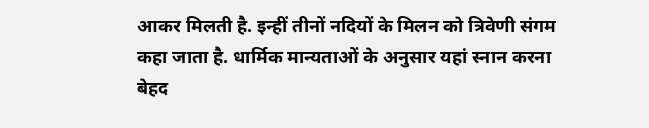आकर मिलती है. इन्हीं तीनों नदियों के मिलन को त्रिवेणी संगम कहा जाता है. धार्मिक मान्यताओं के अनुसार यहां स्नान करना बेहद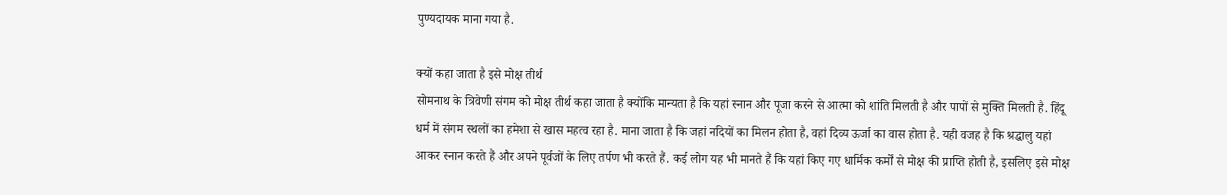पुण्यदायक माना गया है.

क्यों कहा जाता है इसे मोक्ष तीर्थ
सोमनाथ के त्रिवेणी संगम को मोक्ष तीर्थ कहा जाता है क्योंकि मान्यता है कि यहां स्नान और पूजा करने से आत्मा को शांति मिलती है और पापों से मुक्ति मिलती है. हिंदू धर्म में संगम स्थलों का हमेशा से खास महत्व रहा है. माना जाता है कि जहां नदियों का मिलन होता है, वहां दिव्य ऊर्जा का वास होता है. यही वजह है कि श्रद्धालु यहां आकर स्नान करते हैं और अपने पूर्वजों के लिए तर्पण भी करते हैं. कई लोग यह भी मानते हैं कि यहां किए गए धार्मिक कर्मों से मोक्ष की प्राप्ति होती है, इसलिए इसे मोक्ष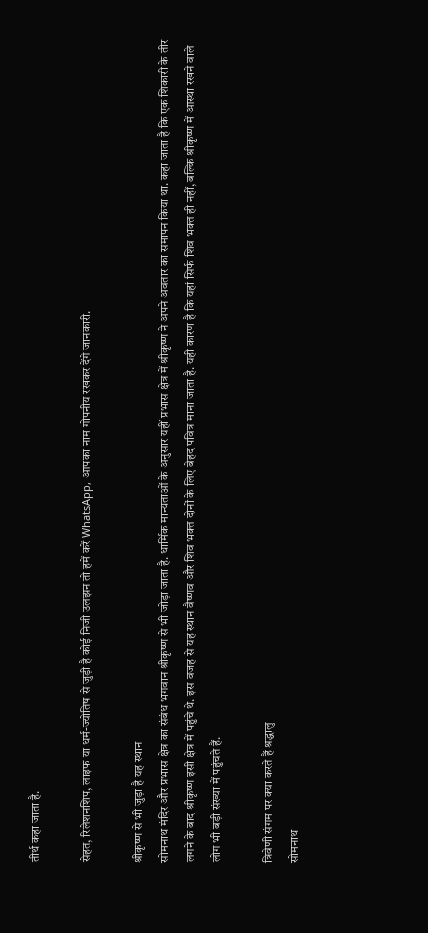तीर्थ कहा जाता है.

सेहत, रिलेशनशिप, लाइफ या धर्म-ज्योतिष से जुड़ी है कोई निजी उलझन तो हमें करें WhatsApp, आपका नाम गोपनीय रखकर देंगे जानकारी.

श्रीकृष्ण से भी जुड़ा है यह स्थान
सोमनाथ मंदिर और प्रभास क्षेत्र का संबंध भगवान श्रीकृष्ण से भी जोड़ा जाता है. धार्मिक मान्यताओं के अनुसार यहीं प्रभास क्षेत्र में श्रीकृष्ण ने अपने अवतार का समापन किया था. कहा जाता है कि एक शिकारी के तीर लगने के बाद श्रीकृष्ण इसी क्षेत्र में पहुंचे थे. इस वजह से यह स्थान वैष्णव और शिव भक्त दोनों के लिए बेहद पवित्र माना जाता है. यही कारण है कि यहां सिर्फ शिव भक्त ही नहीं, बल्कि श्रीकृष्ण में आस्था रखने वाले लोग भी बड़ी संख्या में पहुंचते हैं.

त्रिवेणी संगम पर क्या करते हैं श्रद्धालु
सोमनाथ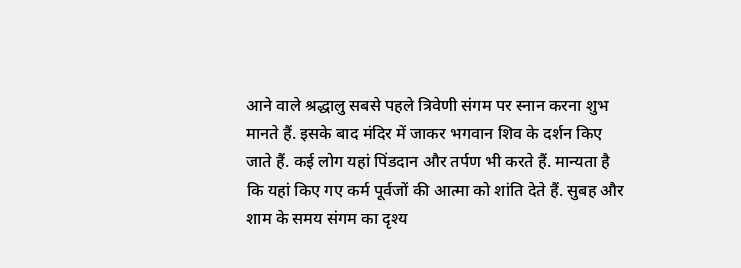आने वाले श्रद्धालु सबसे पहले त्रिवेणी संगम पर स्नान करना शुभ मानते हैं. इसके बाद मंदिर में जाकर भगवान शिव के दर्शन किए जाते हैं. कई लोग यहां पिंडदान और तर्पण भी करते हैं. मान्यता है कि यहां किए गए कर्म पूर्वजों की आत्मा को शांति देते हैं. सुबह और शाम के समय संगम का दृश्य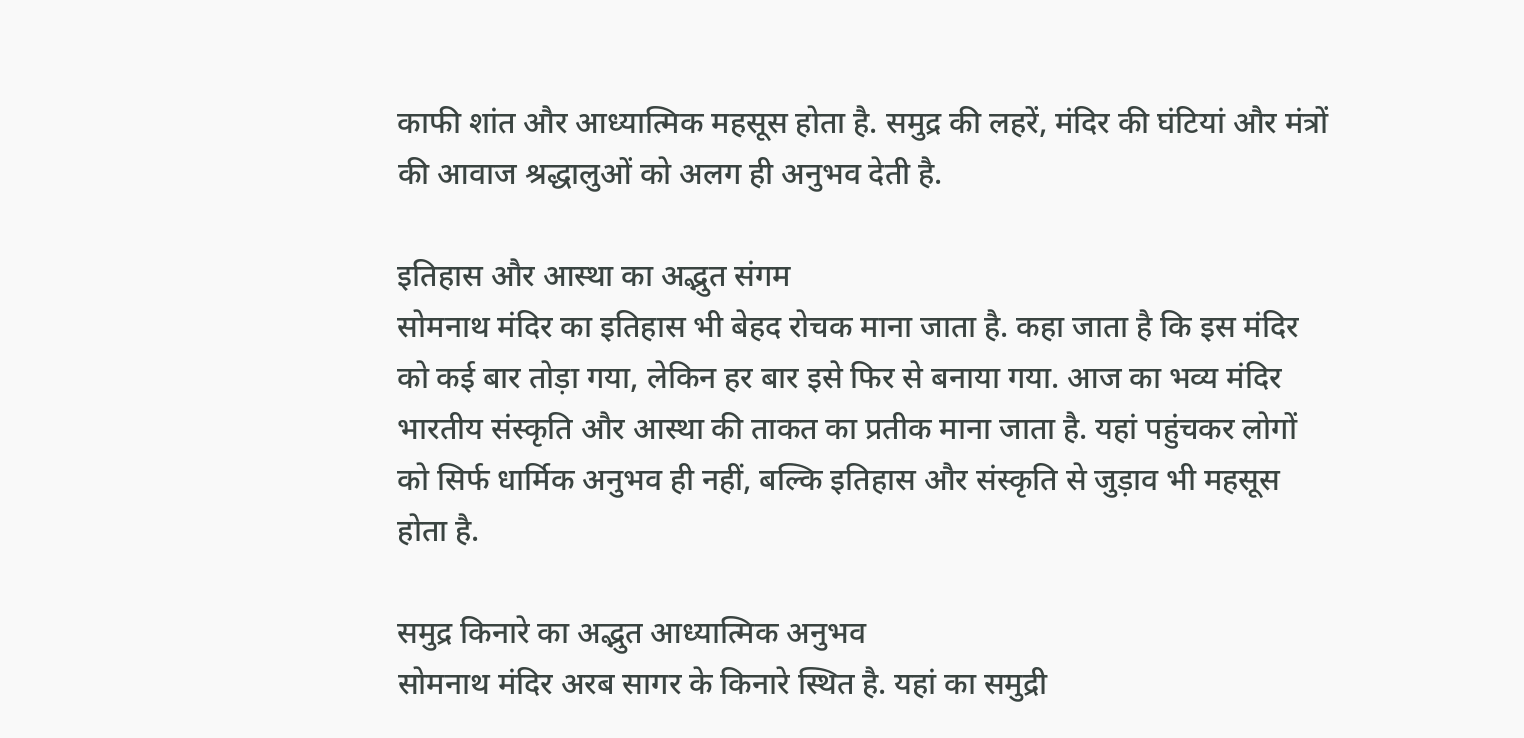काफी शांत और आध्यात्मिक महसूस होता है. समुद्र की लहरें, मंदिर की घंटियां और मंत्रों की आवाज श्रद्धालुओं को अलग ही अनुभव देती है.

इतिहास और आस्था का अद्भुत संगम
सोमनाथ मंदिर का इतिहास भी बेहद रोचक माना जाता है. कहा जाता है कि इस मंदिर को कई बार तोड़ा गया, लेकिन हर बार इसे फिर से बनाया गया. आज का भव्य मंदिर भारतीय संस्कृति और आस्था की ताकत का प्रतीक माना जाता है. यहां पहुंचकर लोगों को सिर्फ धार्मिक अनुभव ही नहीं, बल्कि इतिहास और संस्कृति से जुड़ाव भी महसूस होता है.

समुद्र किनारे का अद्भुत आध्यात्मिक अनुभव
सोमनाथ मंदिर अरब सागर के किनारे स्थित है. यहां का समुद्री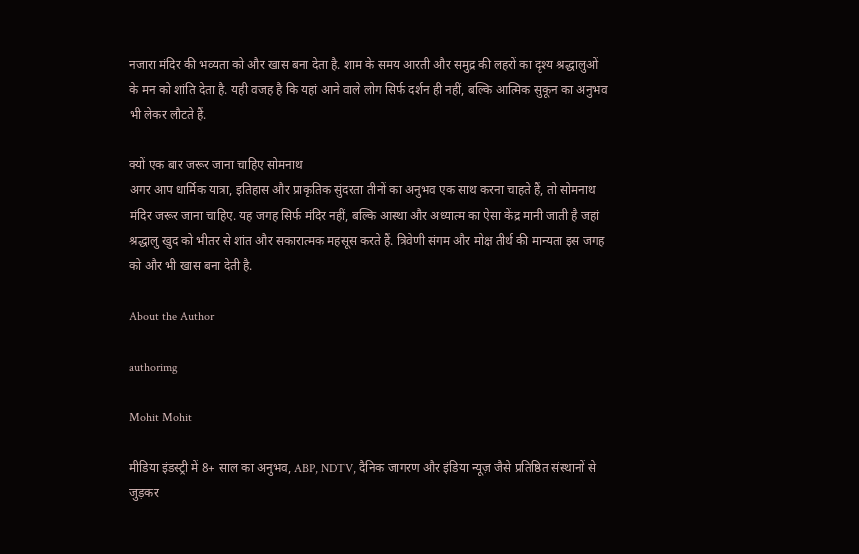नजारा मंदिर की भव्यता को और खास बना देता है. शाम के समय आरती और समुद्र की लहरों का दृश्य श्रद्धालुओं के मन को शांति देता है. यही वजह है कि यहां आने वाले लोग सिर्फ दर्शन ही नहीं, बल्कि आत्मिक सुकून का अनुभव भी लेकर लौटते हैं.

क्यों एक बार जरूर जाना चाहिए सोमनाथ
अगर आप धार्मिक यात्रा, इतिहास और प्राकृतिक सुंदरता तीनों का अनुभव एक साथ करना चाहते हैं, तो सोमनाथ मंदिर जरूर जाना चाहिए. यह जगह सिर्फ मंदिर नहीं, बल्कि आस्था और अध्यात्म का ऐसा केंद्र मानी जाती है जहां श्रद्धालु खुद को भीतर से शांत और सकारात्मक महसूस करते हैं. त्रिवेणी संगम और मोक्ष तीर्थ की मान्यता इस जगह को और भी खास बना देती है.

About the Author

authorimg

Mohit Mohit

मीडिया इंडस्ट्री में 8+ साल का अनुभव, ABP, NDTV, दैनिक जागरण और इंडिया न्यूज़ जैसे प्रतिष्ठित संस्थानों से जुड़कर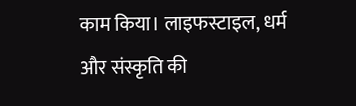काम किया। लाइफस्टाइल, धर्म और संस्कृति की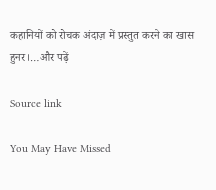कहानियों को रोचक अंदाज़ में प्रस्तुत करने का खास हुनर।…और पढ़ें

Source link

You May Have Missed